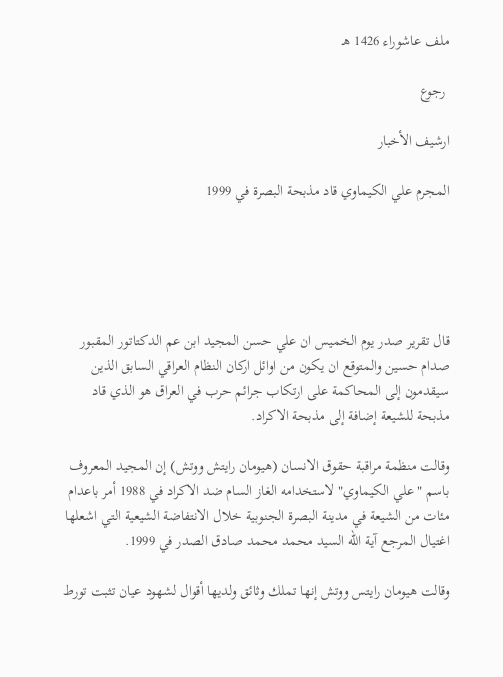ملف عاشوراء 1426 هـ

 رجوع

ارشيف الأخبار

المجرم علي الكيماوي قاد مذبحة البصرة في 1999





قال تقرير صدر يوم الخميس ان علي حسن المجيد ابن عم الدكتاتور المقبور صدام حسين والمتوقع ان يكون من اوائل اركان النظام العراقي السابق الذين سيقدمون إلى المحاكمة على ارتكاب جرائم حرب في العراق هو الذي قاد مذبحة للشيعة إضافة إلى مذبحة الاكراد.

وقالت منظمة مراقبة حقوق الانسان (هيومان رايتش ووتش) إن المجيد المعروف باسم "علي الكيماوي" لاستخدامه الغاز السام ضد الاكراد في 1988 أمر باعدام مئات من الشيعة في مدينة البصرة الجنوبية خلال الانتفاضة الشيعية التي اشعلها اغتيال المرجع آية الله السيد محمد محمد صادق الصدر في 1999.

وقالت هيومان رايتس ووتش إنها تملك وثائق ولديها أقوال لشهود عيان تثبت تورط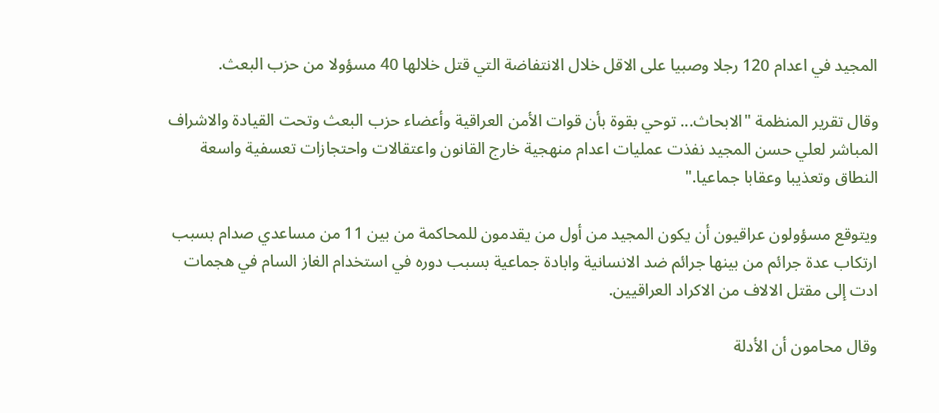المجيد في اعدام 120 رجلا وصبيا على الاقل خلال الانتفاضة التي قتل خلالها 40 مسؤولا من حزب البعث.

وقال تقرير المنظمة "الابحاث... توحي بقوة بأن قوات الأمن العراقية وأعضاء حزب البعث وتحت القيادة والاشراف المباشر لعلي حسن المجيد نفذت عمليات اعدام منهجية خارج القانون واعتقالات واحتجازات تعسفية واسعة النطاق وتعذيبا وعقابا جماعيا."

ويتوقع مسؤولون عراقيون أن يكون المجيد من أول من يقدمون للمحاكمة من بين 11 من مساعدي صدام بسبب ارتكاب عدة جرائم من بينها جرائم ضد الانسانية وابادة جماعية بسبب دوره في استخدام الغاز السام في هجمات ادت إلى مقتل الالاف من الاكراد العراقيين.

وقال محامون أن الأدلة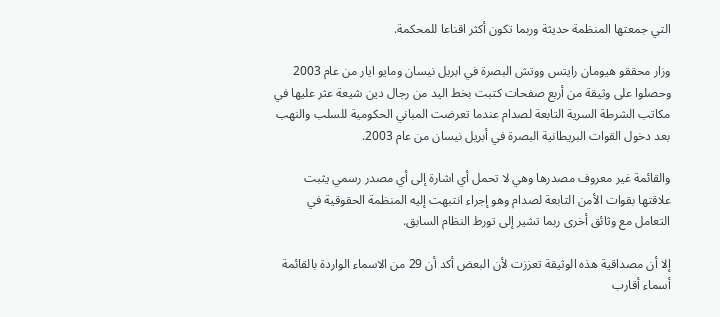التي جمعتها المنظمة حديثة وربما تكون أكثر اقناعا للمحكمة.

وزار محققو هيومان رايتس ووتش البصرة في ابريل نيسان ومايو ايار من عام 2003 وحصلوا على وثيقة من أربع صفحات كتبت بخط اليد من رجال دين شيعة عثر عليها في مكاتب الشرطة السرية التابعة لصدام عندما تعرضت المباني الحكومية للسلب والنهب بعد دخول القوات البريطانية البصرة في أبريل نيسان من عام 2003.

والقائمة غير معروف مصدرها وهي لا تحمل أي اشارة إلى أي مصدر رسمي يثبت علاقتها بقوات الأمن التابعة لصدام وهو إجراء انتبهت إليه المنظمة الحقوقية في التعامل مع وثائق أخرى ربما تشير إلى تورط النظام السابق.

إلا أن مصداقية هذه الوثيقة تعززت لأن البعض أكد أن 29 من الاسماء الواردة بالقائمة أسماء أقارب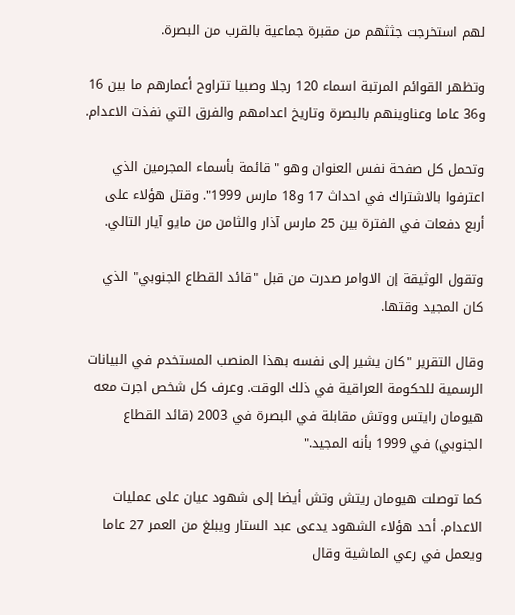لهم استخرجت جثثهم من مقبرة جماعية بالقرب من البصرة.

وتظهر القوائم المرتبة اسماء 120 رجلا وصبيا تتراوح أعمارهم ما بين 16 و36 عاما وعناوينهم بالبصرة وتاريخ اعدامهم والفرق التي نفذت الاعدام.

وتحمل كل صفحة نفس العنوان وهو "قائمة بأسماء المجرمين الذي اعترفوا بالاشتراك في احداث 17 و18 مارس 1999". وقتل هؤلاء على أربع دفعات في الفترة بين 25 مارس آذار والثامن من مايو آيار التالي.

وتقول الوثيقة إن الاوامر صدرت من قبل "قائد القطاع الجنوبي" الذي كان المجيد وقتها.

وقال التقرير "كان يشير إلى نفسه بهذا المنصب المستخدم في البيانات الرسمية للحكومة العراقية في ذلك الوقت. وعرف كل شخص اجرت معه هيومان رايتس ووتش مقابلة في البصرة في 2003 (قائد القطاع الجنوبي) في 1999 بأنه المجيد."

كما توصلت هيومان ريتش وتش أيضا إلى شهود عيان على عمليات الاعدام. أحد هؤلاء الشهود يدعى عبد الستار ويبلغ من العمر 27 عاما ويعمل في رعي الماشية وقال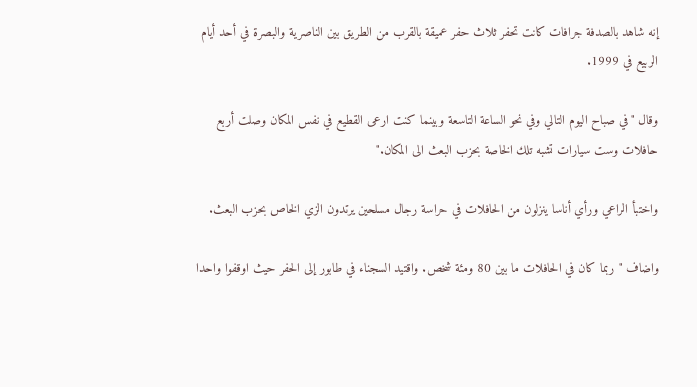إنه شاهد بالصدفة جرافات كانت تحفر ثلاث حفر عميقة بالقرب من الطريق بين الناصرية والبصرة في أحد أيام الربيع في 1999.

وقال "في صباح اليوم التالي وفي نحو الساعة التاسعة وبينما كنت ارعى القطيع في نفس المكان وصلت أربع حافلات وست سيارات تشبه تلك الخاصة بحزب البعث الى المكان."

واختبأ الراعي ورأي أناسا ينزلون من الحافلات في حراسة رجال مسلحين يرتدون الزي الخاص بحزب البعث.

واضاف "ربما كان في الحافلات ما بين 80 ومئة شخص. واقتيد السجناء في طابور إلى الحفر حيث اوقفوا واحدا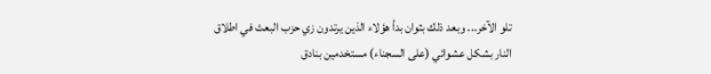تلو الآخر... وبعد ذلك بثوان بدأ هؤلاء الذين يرتدون زي حزب البعث في اطلاق النار بشكل عشوائي (على السجناء) مستخدمين بنادق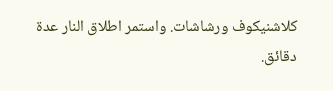كلاشنيكوف ورشاشات. واستمر اطلاق النار عدة دقائق.